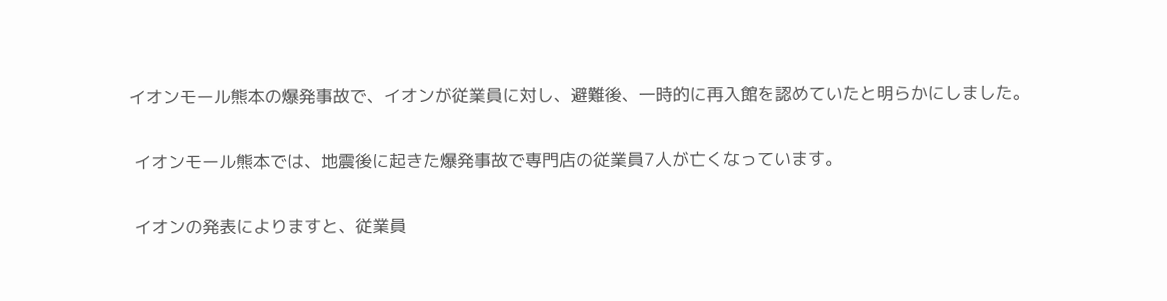イオンモール熊本の爆発事故で、イオンが従業員に対し、避難後、一時的に再入館を認めていたと明らかにしました。

 イオンモール熊本では、地震後に起きた爆発事故で専門店の従業員7人が亡くなっています。

 イオンの発表によりますと、従業員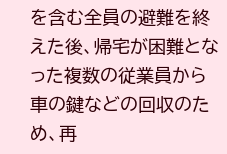を含む全員の避難を終えた後、帰宅が困難となった複数の従業員から車の鍵などの回収のため、再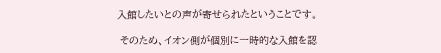入館したいとの声が寄せられたということです。

 そのため、イオン側が個別に一時的な入館を認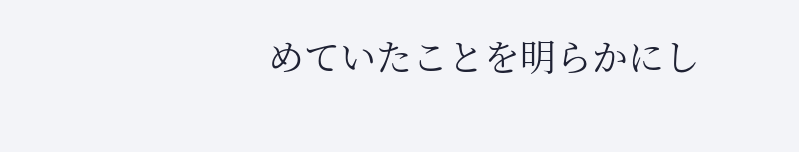めていたことを明らかにし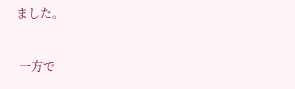ました。

 一方で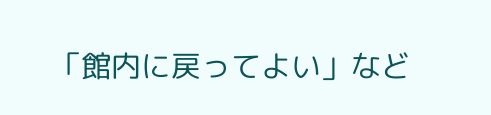「館内に戻ってよい」など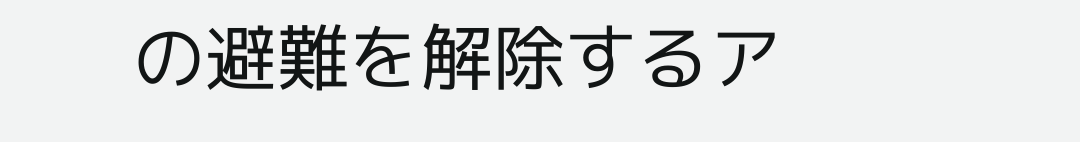の避難を解除するア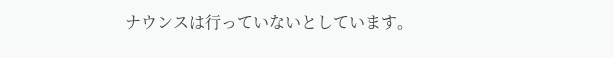ナウンスは行っていないとしています。